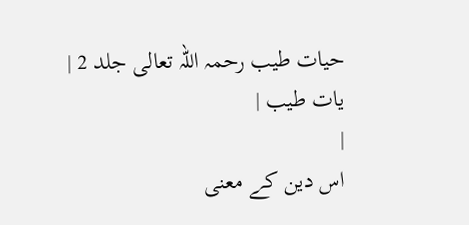حیات طیب رحمہ اللہ تعالی جلد 2 |
یات طیب |
|
اس دین کے معنی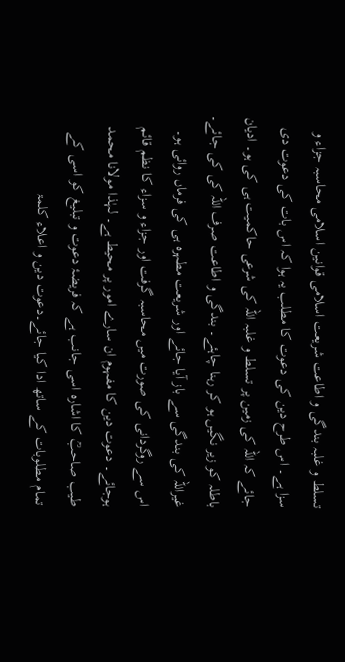تسلط و غلبہ بندگی و اطاعت شریعت اسلامی قوانین اسلامی محاسبہ جزاء و سزا ہے۔ اس طرح دین کی دعوت کا مطلب یہ ہوا کہ اس بات کی دعوت دی جائے کہ اللہ کی زمین پر تسلط و غلبہ اللہ کی شرعی حاکمیت ہی کی ہو۔ ادیان باطلہ کو زیر نگیں ہو کر رہنا چاہئے۔ بندگی و اطاعت صرف اللہ کی کی جائے۔ غیراللہ کی بندگی سے باز آیا جائے اور شریعت مطہرہ ہی کی فرماں روائی ہو۔ اس سے روگردانی کی صورت میں محاسبہ گرفت اور جزاء و سزاء کا نظم قائم ہوجائے۔ دعوت دین کا مفہوم ان سارے امور پر محیط ہے۔ لہٰذا مولانا محمد طیب صاحبؒ کا اشارہ اسی جانب ہے کہ فریضۂ دعوت و تبلیغ کو اسی کے تمام مطلوبات کے ساتھ ادا کیا جائے۔دعوت دین و اعلاء کلمۃ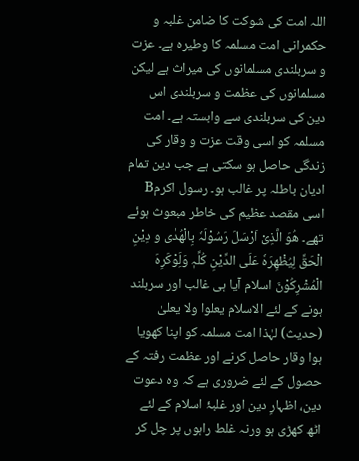اللہ امت کی شوکت کا ضامن غلبہ و حکمرانی امت مسلمہ کا وطیرہ ہے۔ عزت و سربلندی مسلمانوں کی میراث ہے لیکن مسلمانوں کی عظمت و سربلندی اس دین کی سربلندی سے وابستہ ہے۔ امت مسلمہ کو اسی وقت عزت و وقار کی زندگی حاصل ہو سکتی ہے جب دین تمام ادیان باطلہ پر غالب ہو۔ رسول اکرمB اسی مقصد عظیم کی خاطر مبعوث ہوئے تھے۔ ھُوَ الَّذِیْ اَرْسَلَ رَسُوْلَہٗ بِالْھُدٰی و دِیْنِ الْحَقِّ لِیُظْھِرَہٗ عَلَی الدِّیْنِ کُلِّہٖ وَلَِوْکَرِہَ الْمُشْرِکُوْنَ اسلام آیا ہی غالب اور سربلند ہونے کے لئے الاسلام یعلوا ولا یعلیٰ (حدیث) لہٰذا امت مسلمہ کو اپنا کھویا ہوا وقار حاصل کرنے اور عظمت رفتہ کے حصول کے لئے ضروری ہے کہ وہ دعوت دین، اظہارِ دین اور غلبۂ اسلام کے لئے اٹھ کھڑی ہو ورنہ غلط راہوں پر چل کر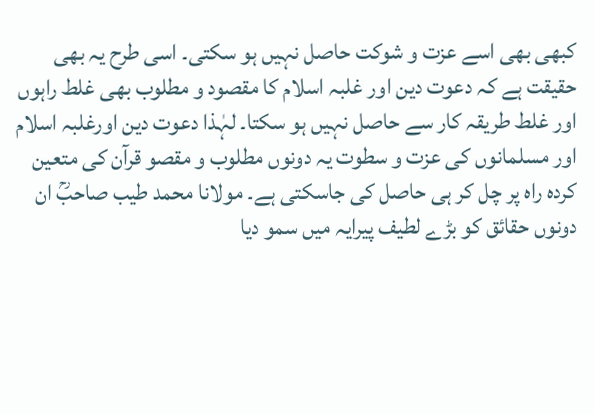کبھی بھی اسے عزت و شوکت حاصل نہیں ہو سکتی۔ اسی طرح یہ بھی حقیقت ہے کہ دعوت دین اور غلبہ اسلام کا مقصود و مطلوب بھی غلط راہوں اور غلط طریقہ کار سے حاصل نہیں ہو سکتا۔ لہٰذا دعوت دین اورغلبہ اسلام اور مسلمانوں کی عزت و سطوت یہ دونوں مطلوب و مقصو قرآن کی متعین کردہ راہ پر چل کر ہی حاصل کی جاسکتی ہے۔ مولانا محمد طیب صاحبؒ ان دونوں حقائق کو بڑے لطیف پیرایہ میں سمو دیا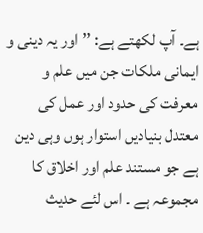ہے۔ آپ لکھتے ہے: ’’اور یہ دینی و ایمانی ملکات جن میں علم و معرفت کی حدود اور عمل کی معتدل بنیادیں استوار ہوں وہی دین ہے جو مستند علم اور اخلاق کا مجموعہ ہے ۔ اس لئے حدیث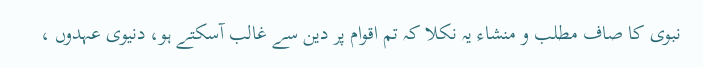نبوی کا صاف مطلب و منشاء یہ نکلا کہ تم اقوام پر دین سے غالب آسکتے ہو، دنیوی عہدوں ،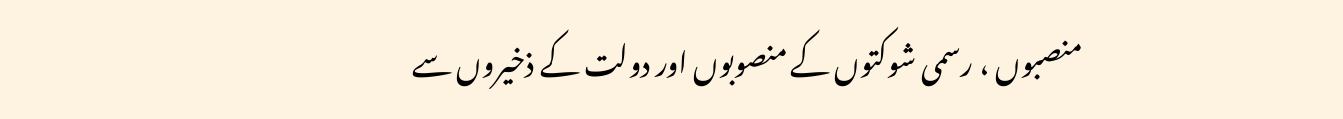منصبوں ، رسمی شوکتوں کے منصوبوں اور دولت کے ذخیروں سے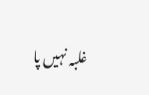غلبہ نہیں پا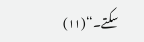سکتے۔‘‘(۱۱)